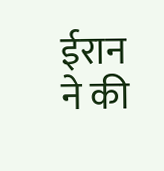ईरान ने की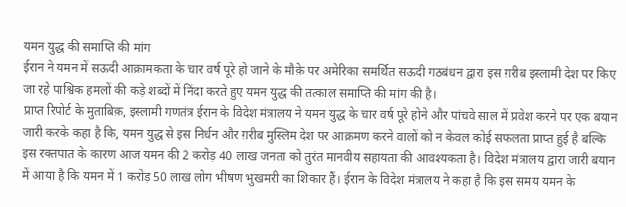यमन युद्ध की समाप्ति की मांग
ईरान ने यमन में सऊदी आक्रामकता के चार वर्ष पूरे हो जाने के मौक़े पर अमेरिका समर्थित सऊदी गठबंधन द्वारा इस ग़रीब इस्लामी देश पर किए जा रहे पाश्विक हमलों की कड़े शब्दों में निंदा करते हुए यमन युद्ध की तत्काल समाप्ति की मांग की है।
प्राप्त रिपोर्ट के मुताबिक़, इस्लामी गणतंत्र ईरान के विदेश मंत्रालय ने यमन युद्ध के चार वर्ष पूरे होने और पांचवे साल में प्रवेश करने पर एक बयान जारी करके कहा है कि, यमन युद्ध से इस निर्धन और ग़रीब मुस्लिम देश पर आक्रमण करने वालों को न केवल कोई सफलता प्राप्त हुई है बल्कि इस रक्तपात के कारण आज यमन की 2 करोड़ 40 लाख जनता को तुरंत मानवीय सहायता की आवश्यकता है। विदेश मंत्रालय द्वारा जारी बयान में आया है कि यमन में 1 करोड़ 50 लाख लोग भीषण भुखमरी का शिकार हैं। ईरान के विदेश मंत्रालय ने कहा है कि इस समय यमन के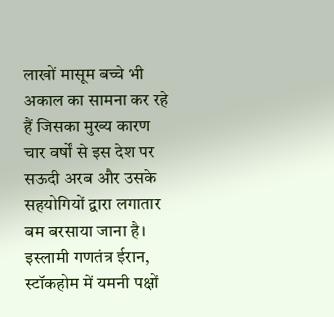लाखों मासूम बच्चे भी अकाल का सामना कर रहे हैं जिसका मुख्य कारण चार वर्षों से इस देश पर सऊदी अरब और उसके सहयोगियों द्वारा लगातार बम बरसाया जाना है।
इस्लामी गणतंत्र ईरान, स्टॉकहोम में यमनी पक्षों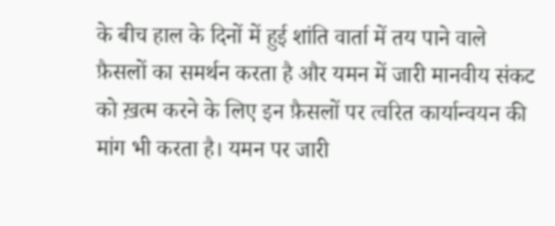के बीच हाल के दिनों में हुई शांति वार्ता में तय पाने वाले फ़ैसलों का समर्थन करता है और यमन में जारी मानवीय संकट को ख़त्म करने के लिए इन फ़ैसलों पर त्वरित कार्यान्वयन की मांग भी करता है। यमन पर जारी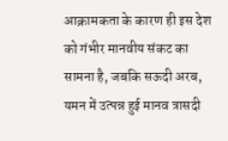आक्रामकता के कारण ही इस देश को गंभीर मानवीय संकट का सामना है, जबकि सऊदी अरब, यमन में उत्पन्न हुई मानव त्रासदी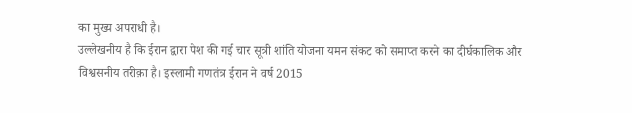का मुख्य अपराधी है।
उल्लेखनीय है कि ईरान द्वारा पेश की गई चार सूत्री शांति योजना यमन संकट को समाप्त करने का दीर्घकालिक और विश्वसनीय तरीक़ा है। इस्लामी गणतंत्र ईरान ने वर्ष 2015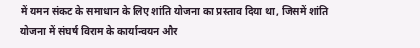में यमन संकट के समाधान के लिए शांति योजना का प्रस्ताव दिया था, जिसमें शांति योजना में संघर्ष विराम के कार्यान्वयन और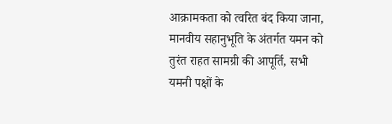आक्रामकता को त्वरित बंद किया जाना, मानवीय सहानुभूति के अंतर्गत यमन को तुरंत राहत सामग्री की आपूर्ति, सभी यमनी पक्षों के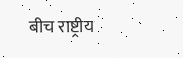बीच राष्ट्रीय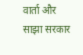वार्ता और साझा सरकार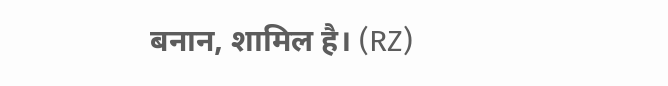बनान, शामिल है। (RZ)